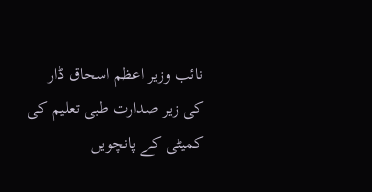نائب وزیر اعظم اسحاق ڈار کی زیر صدارت طبی تعلیم کی کمیٹی کے پانچویں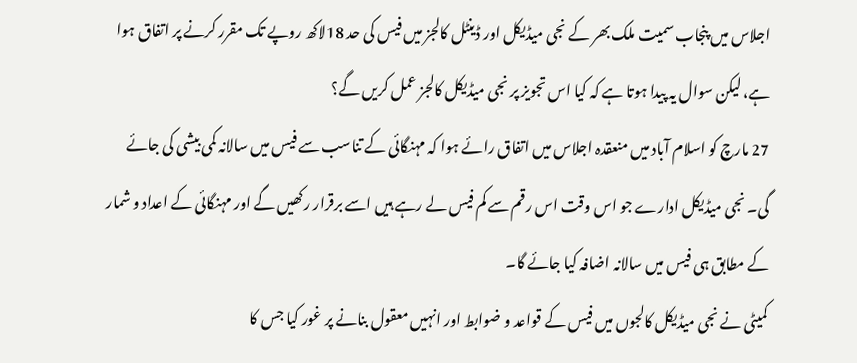اجلاس میں پنجاب سمیت ملک بھر کے نجی میڈیکل اور ڈینٹل کالجز میں فیس کی حد 18لاکھ روپے تک مقرر کرنے پر اتفاق ہوا ہے، لیکن سوال یہ پیدا ہوتا ہے کہ کیا اس تجویز پر نجی میڈیکل کالجز عمل کریں گے؟
27 مارچ کو اسلام آباد میں منعقدہ اجلاس میں اتفاق رائے ہوا کہ مہنگائی کے تناسب سے فیس میں سالانہ کمی بیشی کی جائے گی۔ نجی میڈیکل ادارے جو اس وقت اس رقم سے کم فیس لے رہے ہیں اسے برقرار رکھیں گے اور مہنگائی کے اعداد و شمار کے مطابق ہی فیس میں سالانہ اضافہ کیا جائے گا۔
کمیٹی نے نجی میڈیکل کالجوں میں فیس کے قواعد و ضوابط اور انہیں معقول بنانے پر غور کیا جس کا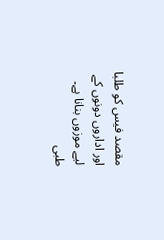مقصد فیس کو طلبا اور اداروں دونوں کے لیے موزوں بنانا ہے۔
طبی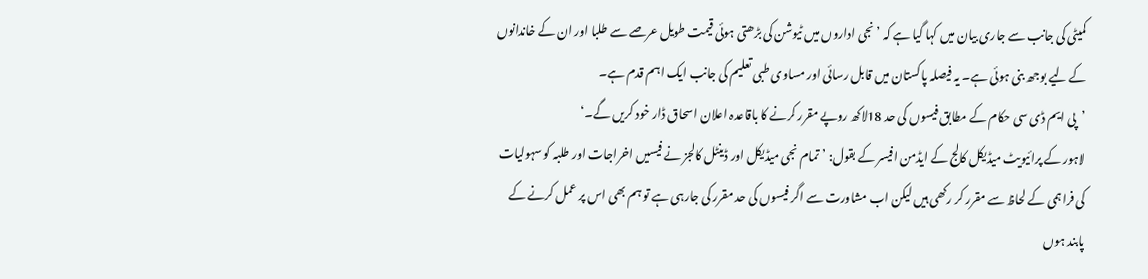کمیٹی کی جانب سے جاری بیان میں کہا گیا ہے کہ ’نجی اداروں میں ٹیوشن کی بڑھتی ہوئی قیمت طویل عرصے سے طلبا اور ان کے خاندانوں کے لیے بوجھ بنی ہوئی ہے۔ یہ فیصلہ پاکستان میں قابل رسائی اور مساوی طبی تعلیم کی جانب ایک اہم قدم ہے۔
’پی ایم ڈی سی حکام کے مطابق فیسوں کی حد 18لاکھ روپے مقرر کرنے کا باقاعدہ اعلان اسحاق ڈار خود کریں گے۔‘
لاہور کے پرائیویٹ میڈیکل کالج کے ایڈمن افیسر کے بقول: ’تمام نجی میڈیکل اور ڈینٹل کالجز نے فیسیں اخراجات اور طلبہ کو سہولیات کی فراہمی کے لحاظ سے مقرر کر رکھی ہیں لیکن اب مشاورت سے اگر فیسوں کی حد مقرر کی جارہی ہے تو ہم بھی اس پر عمل کرنے کے پابند ہوں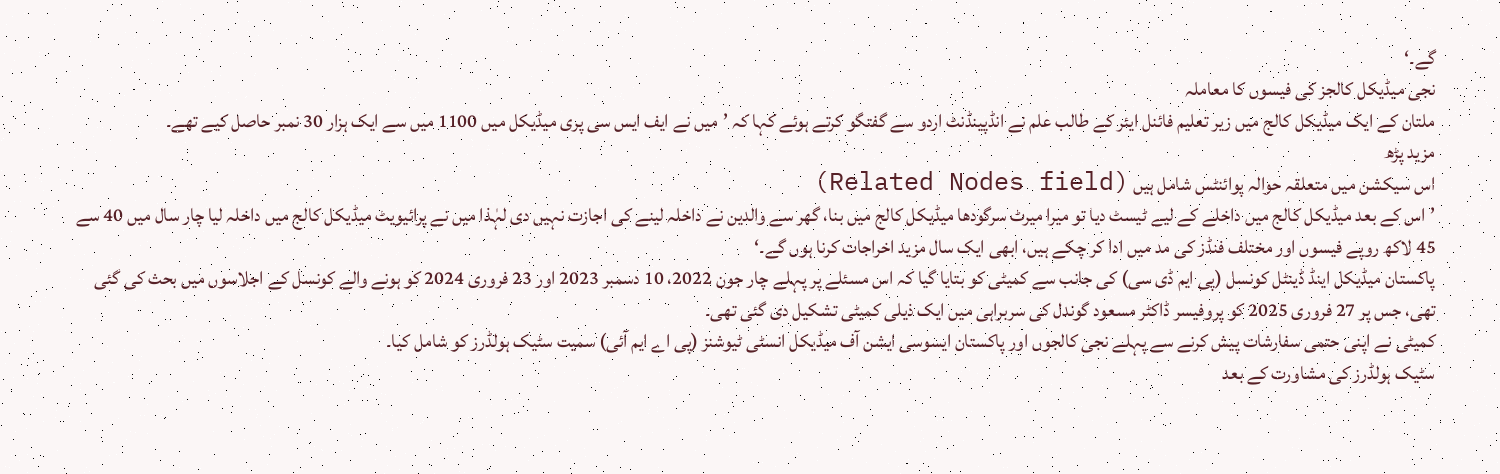گے۔‘
نجی میڈیکل کالجز کی فیسوں کا معاملہ
ملتان کے ایک میڈیکل کالج میں زیر تعلیم فائنل ایئر کے طالب علم نے انڈپینڈنٹ اردو سے گفتگو کرتے ہوئے کہا کہ ’میں نے ایف ایس سی پری میڈیکل میں 1100 میں سے ایک ہزار 30 نمبر حاصل کیے تھے۔
مزید پڑھ
اس سیکشن میں متعلقہ حوالہ پوائنٹس شامل ہیں (Related Nodes field)
’اس کے بعد میڈیکل کالج میں داخلے کے لیے ٹیسٹ دیا تو میرا میرٹ سرگودھا میڈیکل کالج میں بنا، گھر سے والدین نے داخلہ لینے کی اجازت نہیں دی لہٰذا میں نے پرائیویٹ میڈیکل کالج میں داخلہ لیا چار سال میں 40 سے 45 لاکھ روپے فیسوں اور مختلف فنڈز کی مد میں ادا کر چکے ہیں، ابھی ایک سال مزید اخراجات کرنا ہوں گے۔‘
پاکستان میڈیکل اینڈ ڈینٹل کونسل (پی ایم ڈی سی) کی جانب سے کمیٹی کو بتایا گیا کہ اس مسئلے پر پہلے چار جون 2022، 10 دسمبر 2023 اور 23 فروری 2024 کو ہونے والے کونسل کے اجلاسوں میں بحث کی گئی تھی، جس پر 27 فروری 2025 کو پروفیسر ڈاکٹر مسعود گوندل کی سربراہی میں ایک ذیلی کمیٹی تشکیل دی گئی تھی۔
کمیٹی نے اپنی حتمی سفارشات پیش کرنے سے پہلے نجی کالجوں اور پاکستان ایسوسی ایشن آف میڈیکل انسٹی ٹیوشنز (پی اے ایم آئی) سمیت سٹیک ہولڈرز کو شامل کیا۔
سٹیک ہولڈرز کی مشاورت کے بعد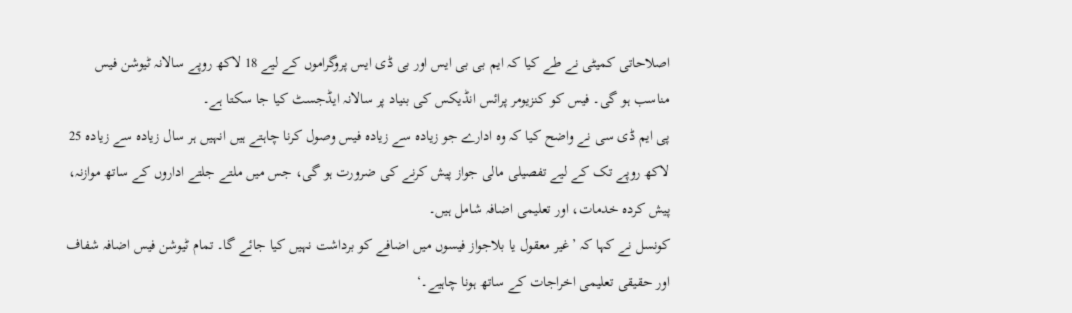اصلاحاتی کمیٹی نے طے کیا کہ ایم بی بی ایس اور بی ڈی ایس پروگراموں کے لیے 18 لاکھ روپے سالانہ ٹیوشن فیس مناسب ہو گی۔ فیس کو کنزیومر پرائس انڈیکس کی بنیاد پر سالانہ ایڈجسٹ کیا جا سکتا ہے۔
پی ایم ڈی سی نے واضح کیا کہ وہ ادارے جو زیادہ سے زیادہ فیس وصول کرنا چاہتے ہیں انہیں ہر سال زیادہ سے زیادہ 25 لاکھ روپے تک کے لیے تفصیلی مالی جواز پیش کرنے کی ضرورت ہو گی، جس میں ملتے جلتے اداروں کے ساتھ موازنہ، پیش کردہ خدمات، اور تعلیمی اضافہ شامل ہیں۔
کونسل نے کہا کہ ’غیر معقول یا بلاجواز فیسوں میں اضافے کو برداشت نہیں کیا جائے گا۔ تمام ٹیوشن فیس اضافہ شفاف اور حقیقی تعلیمی اخراجات کے ساتھ ہونا چاہیے۔‘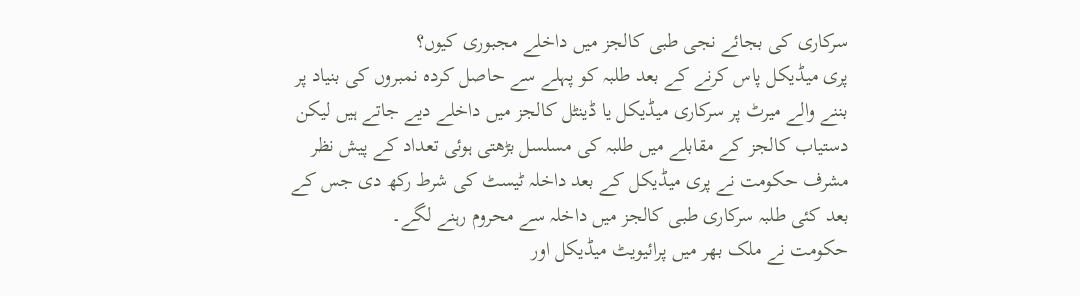سرکاری کی بجائے نجی طبی کالجز میں داخلے مجبوری کیوں؟
پری میڈیکل پاس کرنے کے بعد طلبہ کو پہلے سے حاصل کردہ نمبروں کی بنیاد پر بننے والے میرٹ پر سرکاری میڈیکل یا ڈینٹل کالجز میں داخلے دیے جاتے ہیں لیکن دستیاب کالجز کے مقابلے میں طلبہ کی مسلسل بڑھتی ہوئی تعداد کے پیش نظر مشرف حکومت نے پری میڈیکل کے بعد داخلہ ٹیسٹ کی شرط رکھ دی جس کے بعد کئی طلبہ سرکاری طبی کالجز میں داخلہ سے محروم رہنے لگے۔
حکومت نے ملک بھر میں پرائیویٹ میڈیکل اور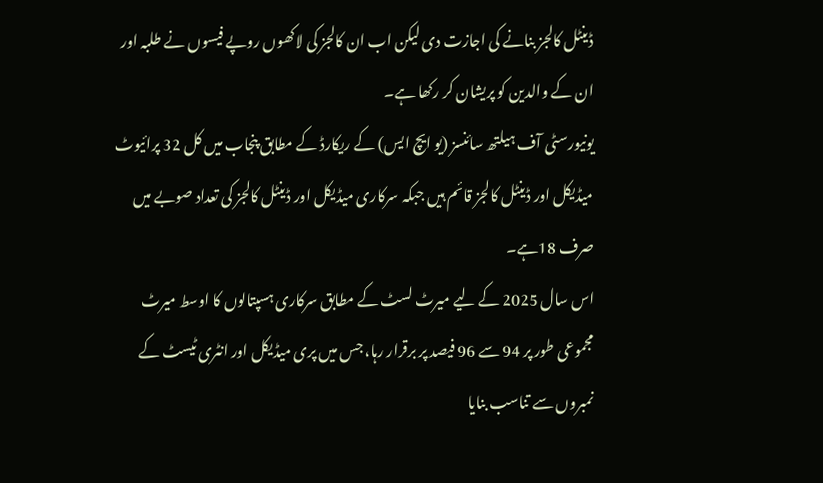ڈینٹل کالجز بنانے کی اجازت دی لیکن اب ان کالجز کی لاکھوں روپے فیسوں نے طلبہ اور ان کے والدین کو پریشان کر رکھا ہے۔
یونیورسٹی آف ہیلتھ سائنسز (یو ایچ ایس) کے ریکارڈ کے مطابق پنجاب میں کل 32 پرائیوٹ میڈیکل اور ڈینٹل کالجز قائم ہیں جبکہ سرکاری میڈیکل اور ڈینٹل کالجز کی تعداد صوبے میں صرف 18ہے۔
اس سال 2025 کے لیے میرٹ لسٹ کے مطابق سرکاری ہسپتالوں کا اوسط میرٹ مجموعی طور پر 94 سے 96 فیصد پر برقرار رہا، جس میں پری میڈیکل اور انٹری ٹیسٹ کے نمبروں سے تناسب بنایا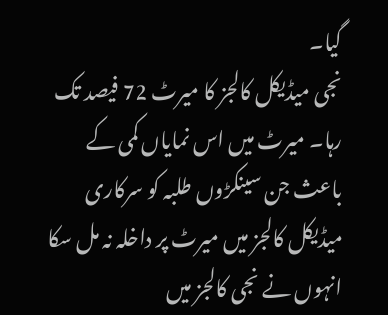گیا۔
نجی میڈیکل کالجز کا میرٹ 72 فیصد تک رہا۔ میرٹ میں اس نمایاں کمی کے باعث جن سینکڑوں طلبہ کو سرکاری میڈیکل کالجز میں میرٹ پر داخلہ نہ مل سکا انہوں نے نجی کالجز میں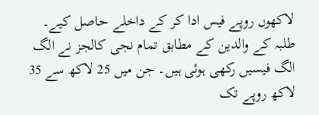لاکھوں روپے فیس ادا کر کے داخلے حاصل کیے۔
طلبہ کے والدین کے مطابق تمام نجی کالجز نے الگ الگ فیسیں رکھی ہوئی ہیں۔ جن میں 25 لاکھ سے 35 لاکھ روپے تک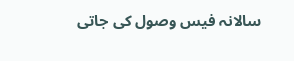سالانہ فیس وصول کی جاتی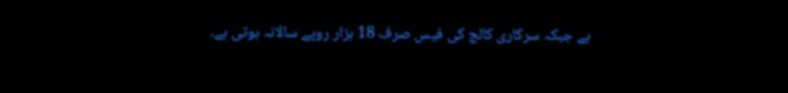ہے جبکہ سرکاری کالج کی فیس صرف 18 ہزار روپے سالانہ ہوتی ہے۔